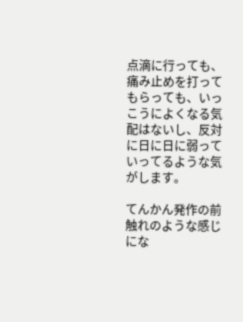点滴に行っても、痛み止めを打ってもらっても、いっこうによくなる気配はないし、反対に日に日に弱っていってるような気がします。

てんかん発作の前触れのような感じにな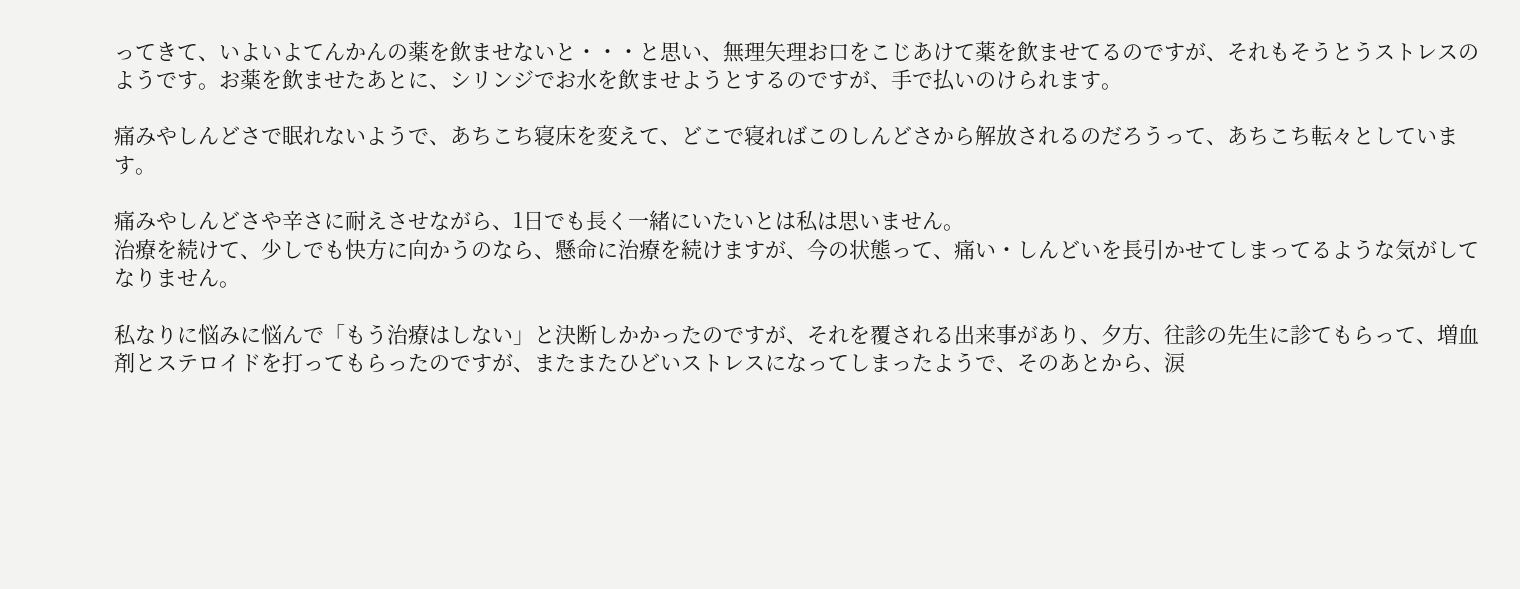ってきて、いよいよてんかんの薬を飲ませないと・・・と思い、無理矢理お口をこじあけて薬を飲ませてるのですが、それもそうとうストレスのようです。お薬を飲ませたあとに、シリンジでお水を飲ませようとするのですが、手で払いのけられます。

痛みやしんどさで眠れないようで、あちこち寝床を変えて、どこで寝ればこのしんどさから解放されるのだろうって、あちこち転々としています。

痛みやしんどさや辛さに耐えさせながら、1日でも長く一緒にいたいとは私は思いません。
治療を続けて、少しでも快方に向かうのなら、懸命に治療を続けますが、今の状態って、痛い・しんどいを長引かせてしまってるような気がしてなりません。

私なりに悩みに悩んで「もう治療はしない」と決断しかかったのですが、それを覆される出来事があり、夕方、往診の先生に診てもらって、増血剤とステロイドを打ってもらったのですが、またまたひどいストレスになってしまったようで、そのあとから、涙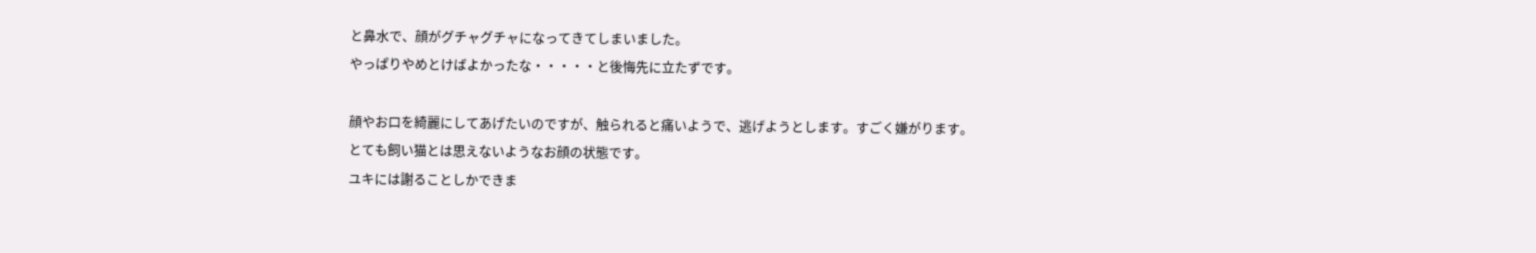と鼻水で、顔がグチャグチャになってきてしまいました。
やっぱりやめとけばよかったな・・・・・と後悔先に立たずです。

顔やお口を綺麗にしてあげたいのですが、触られると痛いようで、逃げようとします。すごく嫌がります。
とても飼い猫とは思えないようなお顔の状態です。
ユキには謝ることしかできま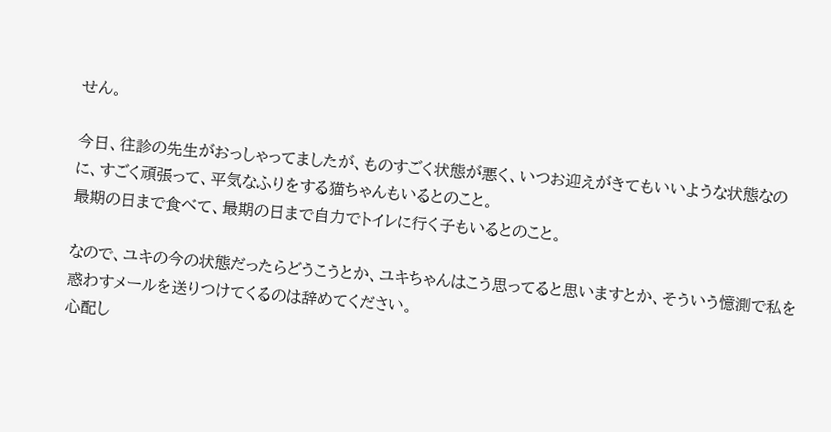せん。

今日、往診の先生がおっしゃってましたが、ものすごく状態が悪く、いつお迎えがきてもいいような状態なのに、すごく頑張って、平気なふりをする猫ちゃんもいるとのこと。
最期の日まで食べて、最期の日まで自力でトイレに行く子もいるとのこと。

なので、ユキの今の状態だったらどうこうとか、ユキちゃんはこう思ってると思いますとか、そういう憶測で私を惑わすメールを送りつけてくるのは辞めてください。
心配し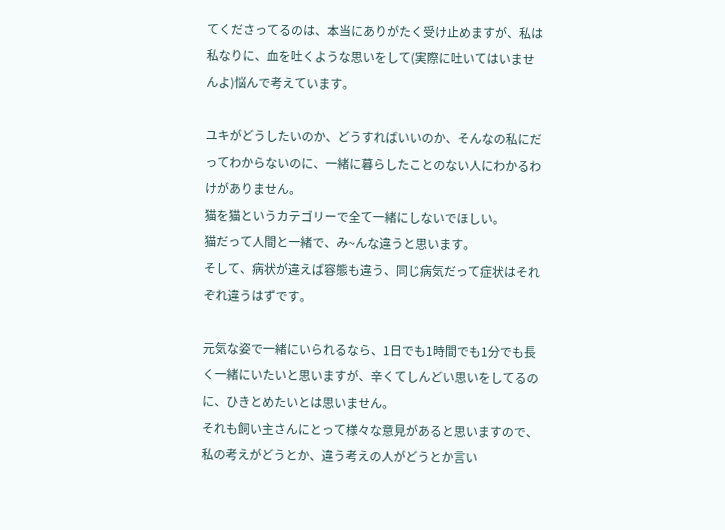てくださってるのは、本当にありがたく受け止めますが、私は私なりに、血を吐くような思いをして(実際に吐いてはいませんよ)悩んで考えています。

ユキがどうしたいのか、どうすればいいのか、そんなの私にだってわからないのに、一緒に暮らしたことのない人にわかるわけがありません。
猫を猫というカテゴリーで全て一緒にしないでほしい。
猫だって人間と一緒で、み~んな違うと思います。
そして、病状が違えば容態も違う、同じ病気だって症状はそれぞれ違うはずです。

元気な姿で一緒にいられるなら、1日でも1時間でも1分でも長く一緒にいたいと思いますが、辛くてしんどい思いをしてるのに、ひきとめたいとは思いません。
それも飼い主さんにとって様々な意見があると思いますので、私の考えがどうとか、違う考えの人がどうとか言い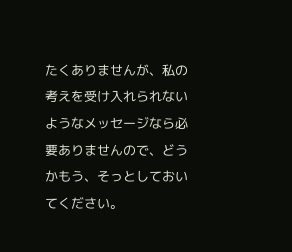たくありませんが、私の考えを受け入れられないようなメッセージなら必要ありませんので、どうかもう、そっとしておいてください。